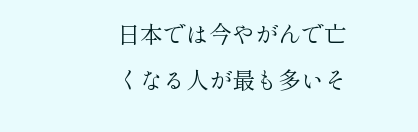日本では今やがんで亡くなる人が最も多いそ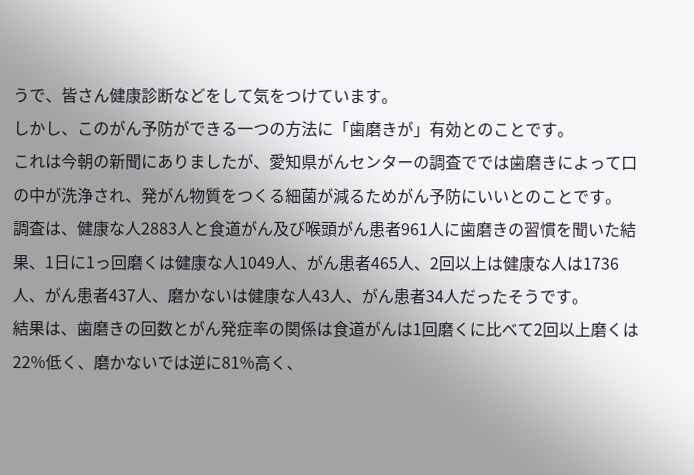うで、皆さん健康診断などをして気をつけています。
しかし、このがん予防ができる一つの方法に「歯磨きが」有効とのことです。
これは今朝の新聞にありましたが、愛知県がんセンターの調査ででは歯磨きによって口の中が洗浄され、発がん物質をつくる細菌が減るためがん予防にいいとのことです。
調査は、健康な人2883人と食道がん及び喉頭がん患者961人に歯磨きの習慣を聞いた結果、1日に1っ回磨くは健康な人1049人、がん患者465人、2回以上は健康な人は1736人、がん患者437人、磨かないは健康な人43人、がん患者34人だったそうです。
結果は、歯磨きの回数とがん発症率の関係は食道がんは1回磨くに比べて2回以上磨くは22%低く、磨かないでは逆に81%高く、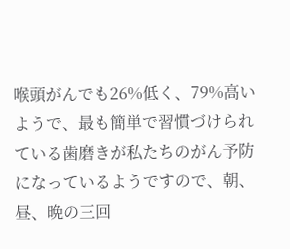喉頭がんでも26%低く、79%高いようで、最も簡単で習慣づけられている歯磨きが私たちのがん予防になっているようですので、朝、昼、晩の三回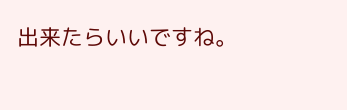出来たらいいですね。